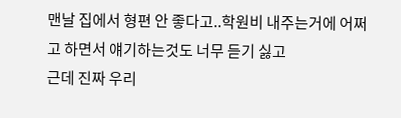맨날 집에서 형편 안 좋다고..학원비 내주는거에 어쩌고 하면서 얘기하는것도 너무 듣기 싫고
근데 진짜 우리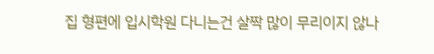집 형편에 입시학원 다니는건 살짝 많이 무리이지 않나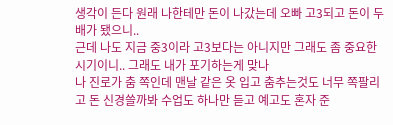생각이 든다 원래 나한테만 돈이 나갔는데 오빠 고3되고 돈이 두배가 됐으니..
근데 나도 지금 중3이라 고3보다는 아니지만 그래도 좀 중요한 시기이니.. 그래도 내가 포기하는게 맞나
나 진로가 춤 쪽인데 맨날 같은 옷 입고 춤추는것도 너무 쪽팔리고 돈 신경쓸까봐 수업도 하나만 듣고 예고도 혼자 준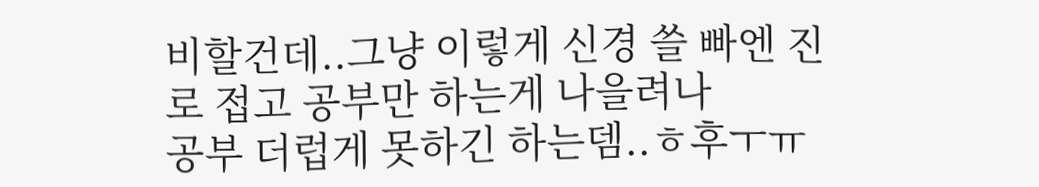비할건데..그냥 이렇게 신경 쓸 빠엔 진로 접고 공부만 하는게 나을려나
공부 더럽게 못하긴 하는뎀..ㅎ후ㅜㅠ